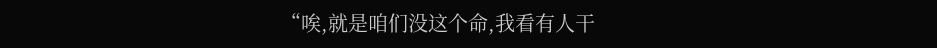“唉,就是咱们没这个命,我看有人干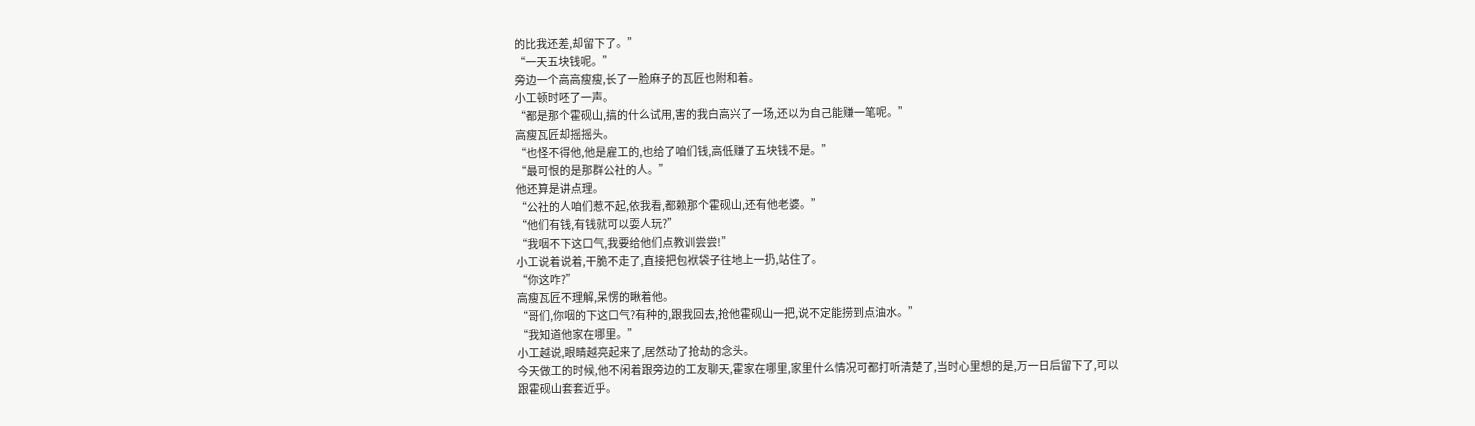的比我还差,却留下了。”
“一天五块钱呢。”
旁边一个高高瘦瘦,长了一脸麻子的瓦匠也附和着。
小工顿时呸了一声。
“都是那个霍砚山,搞的什么试用,害的我白高兴了一场,还以为自己能赚一笔呢。”
高瘦瓦匠却摇摇头。
“也怪不得他,他是雇工的,也给了咱们钱,高低赚了五块钱不是。”
“最可恨的是那群公社的人。”
他还算是讲点理。
“公社的人咱们惹不起,依我看,都赖那个霍砚山,还有他老婆。”
“他们有钱,有钱就可以耍人玩?”
“我咽不下这口气,我要给他们点教训尝尝!”
小工说着说着,干脆不走了,直接把包袱袋子往地上一扔,站住了。
“你这咋?”
高瘦瓦匠不理解,呆愣的瞅着他。
“哥们,你咽的下这口气?有种的,跟我回去,抢他霍砚山一把,说不定能捞到点油水。”
“我知道他家在哪里。”
小工越说,眼睛越亮起来了,居然动了抢劫的念头。
今天做工的时候,他不闲着跟旁边的工友聊天,霍家在哪里,家里什么情况可都打听清楚了,当时心里想的是,万一日后留下了,可以跟霍砚山套套近乎。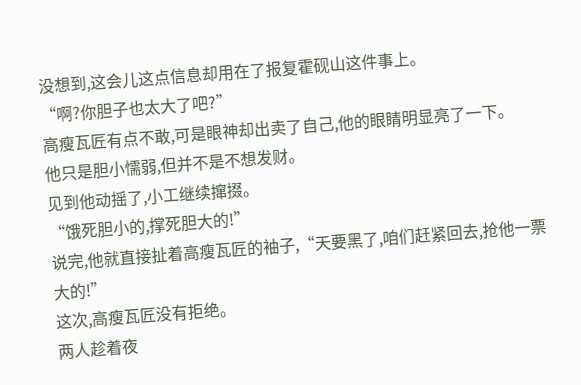没想到,这会儿这点信息却用在了报复霍砚山这件事上。
“啊?你胆子也太大了吧?”
高瘦瓦匠有点不敢,可是眼神却出卖了自己,他的眼睛明显亮了一下。
他只是胆小懦弱,但并不是不想发财。
见到他动摇了,小工继续撺掇。
“饿死胆小的,撑死胆大的!”
说完,他就直接扯着高瘦瓦匠的袖子,“天要黑了,咱们赶紧回去,抢他一票大的!”
这次,高瘦瓦匠没有拒绝。
两人趁着夜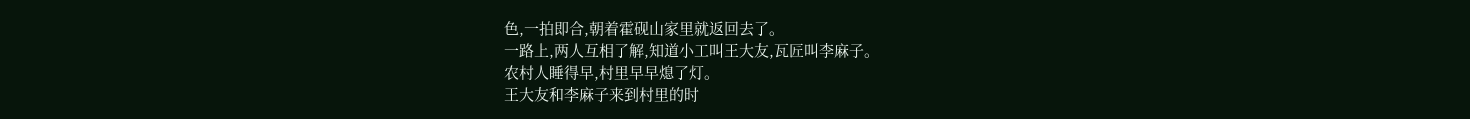色,一拍即合,朝着霍砚山家里就返回去了。
一路上,两人互相了解,知道小工叫王大友,瓦匠叫李麻子。
农村人睡得早,村里早早熄了灯。
王大友和李麻子来到村里的时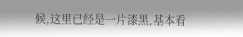候,这里已经是一片漆黑,基本看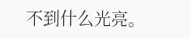不到什么光亮。